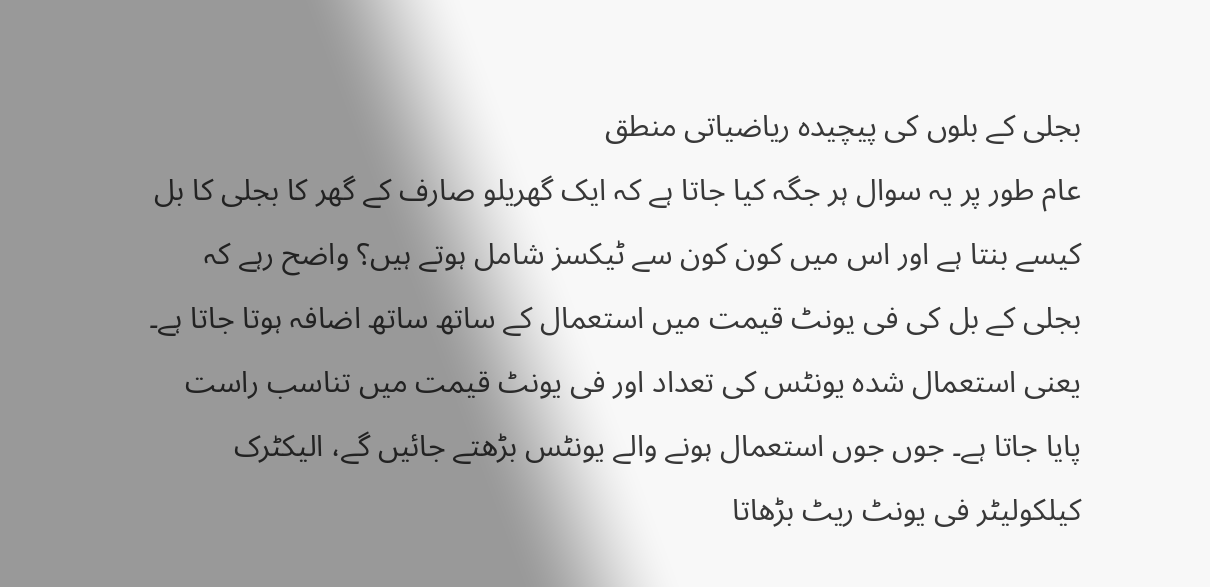بجلی کے بلوں کی پیچیدہ ریاضیاتی منطق
عام طور پر یہ سوال ہر جگہ کیا جاتا ہے کہ ایک گھریلو صارف کے گھر کا بجلی کا بل کیسے بنتا ہے اور اس میں کون کون سے ٹیکسز شامل ہوتے ہیں؟ واضح رہے کہ بجلی کے بل کی فی یونٹ قیمت میں استعمال کے ساتھ ساتھ اضافہ ہوتا جاتا ہے۔ یعنی استعمال شدہ یونٹس کی تعداد اور فی یونٹ قیمت میں تناسب راست پایا جاتا ہے۔ جوں جوں استعمال ہونے والے یونٹس بڑھتے جائیں گے، الیکٹرک کیلکولیٹر فی یونٹ ریٹ بڑھاتا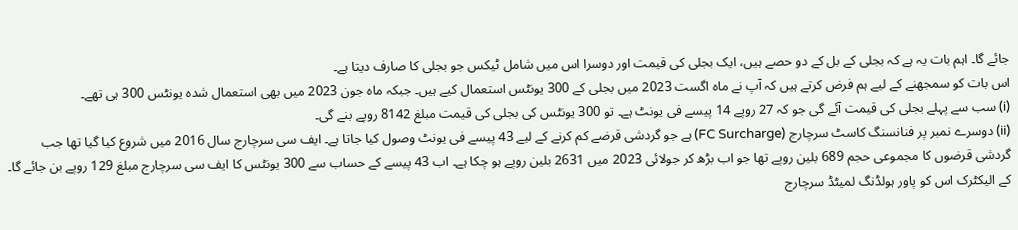جائے گا۔ اہم بات یہ ہے کہ بجلی کے بل کے دو حصے ہیں، ایک بجلی کی قیمت اور دوسرا اس میں شامل ٹیکس جو بجلی کا صارف دیتا ہے۔
اس بات کو سمجھنے کے لیے ہم فرض کرتے ہیں کہ آپ نے ماہ اگست 2023 میں بجلی کے 300 یونٹس استعمال کیے ہیں۔ جبکہ ماہ جون 2023 میں بھی استعمال شدہ یونٹس 300 ہی تھے۔
(i) سب سے پہلے بجلی کی قیمت آئے گی جو کہ 27 روپے 14 پیسے فی یونٹ ہے۔ تو 300 یونٹس کی بجلی کی قیمت مبلغ 8142 روپے بنے گی۔
(ii) دوسرے نمبر پر فنانسنگ کاسٹ سرچارج (FC Surcharge) ہے جو گردشی قرضے کم کرنے کے لیے 43 پیسے فی یونٹ وصول کیا جاتا ہے۔ ایف سی سرچارج سال 2016 میں شروع کیا گیا تھا جب گردشی قرضوں کا مجموعی حجم 689 بلین روپے تھا جو اب بڑھ کر جولائی 2023 میں 2631 بلین روپے ہو چکا ہے۔ اب 43 پیسے کے حساب سے 300 یونٹس کا ایف سی سرچارج مبلغ 129 روپے بن جائے گا۔ کے الیکٹرک اس کو پاور ہولڈنگ لمیٹڈ سرچارج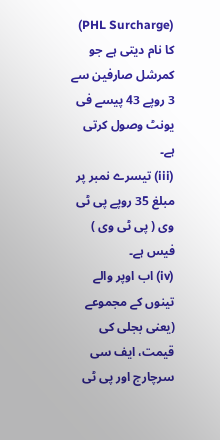(PHL Surcharge) کا نام دیتی ہے جو کمرشل صارفین سے 3 روپے 43 پیسے فی یونٹ وصول کرتی ہے۔
(iii) تیسرے نمبر پر مبلغ 35 روپے پی ٹی وی ( پی ٹی وی ) فیس ہے۔
(iv) اب اوپر والے تینوں کے مجموعے (یعنی بجلی کی قیمت، ایف سی سرچارج اور پی ٹی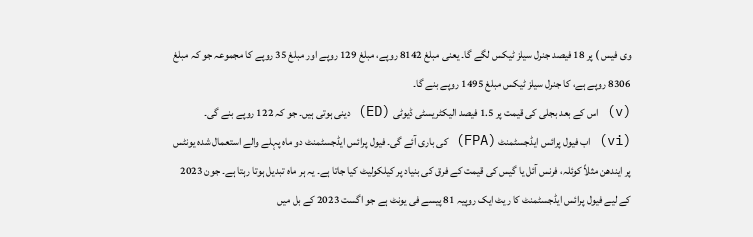وی فیس ) پر 18 فیصد جنرل سیلز ٹیکس لگے گا۔ یعنی مبلغ 8142 روپے، مبلغ 129 روپے اور مبلغ 35 روپے کا مجموعہ جو کہ مبلغ 8306 روپے ہے، کا جنرل سیلز ٹیکس مبلغ 1495 روپے بنے گا۔
(v) اس کے بعد بجلی کی قیمت پر 1.5 فیصد الیکٹریسٹی ڈیوٹی (ED) دینی ہوتی ہیں۔ جو کہ 122 روپے بنے گی۔
(vi) اب فیول پرائس ایڈجسٹمنٹ (FPA) کی باری آئے گی۔ فیول پرائس ایڈجسٹمنٹ دو ماہ پہلے والے استعمال شدہ یونٹس پر ایندھن مثلاً کوئلہ، فرنس آئل یا گیس کی قیمت کے فرق کی بنیاد پر کیلکولیٹ کیا جاتا ہے۔ یہ ہر ماہ تبدیل ہوتا رہتا ہے۔ جون 2023 کے لیے فیول پرائس ایڈجسٹمنٹ کا ریٹ ایک روپیہ 81 پیسے فی یونٹ ہے جو اگست 2023 کے بل میں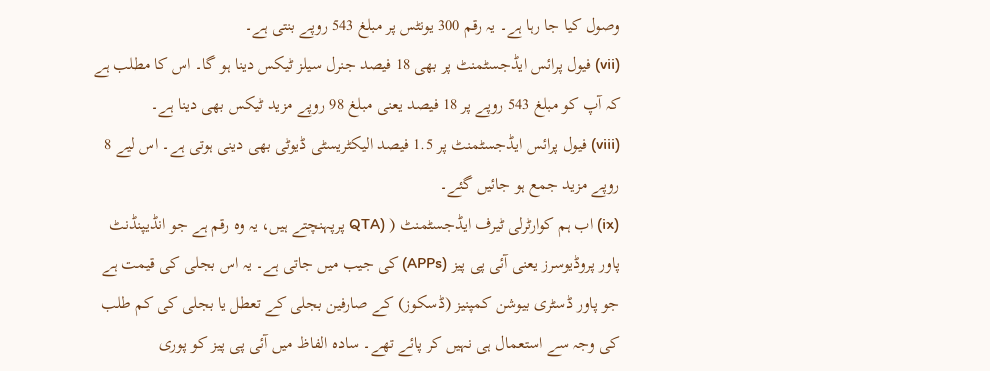وصول کیا جا رہا ہے۔ یہ رقم 300 یونٹس پر مبلغ 543 روپے بنتی ہے۔
(vii) فیول پرائس ایڈجسٹمنٹ پر بھی 18 فیصد جنرل سیلز ٹیکس دینا ہو گا۔ اس کا مطلب ہے کہ آپ کو مبلغ 543 روپے پر 18 فیصد یعنی مبلغ 98 روپے مزید ٹیکس بھی دینا ہے۔
(viii) فیول پرائس ایڈجسٹمنٹ پر 1.5 فیصد الیکٹریسٹی ڈیوٹی بھی دینی ہوتی ہے۔ اس لیے 8 روپے مزید جمع ہو جائیں گئے۔
(ix) اب ہم کوارٹرلی ٹیرف ایڈجسٹمنٹ ( (QTA پرپہنچتے ہیں، یہ وہ رقم ہے جو انڈیپنڈنٹ پاور پروڈیوسرز یعنی آئی پی پیز (APPs) کی جیب میں جاتی ہے۔ یہ اس بجلی کی قیمت ہے جو پاور ڈسٹری بیوشن کمپنیز (ڈسکوز) کے صارفین بجلی کے تعطل یا بجلی کی کم طلب کی وجہ سے استعمال ہی نہیں کر پائے تھے۔ سادہ الفاظ میں آئی پی پیز کو پوری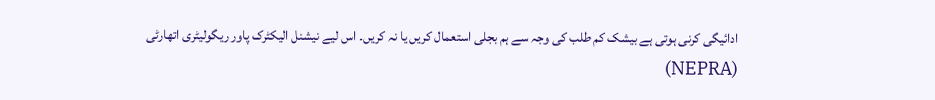ادائیگی کرنی ہوتی ہے بیشک کم طلب کی وجہ سے ہم بجلی استعمال کریں یا نہ کریں۔ اس لیے نیشنل الیکٹرک پاور ریگولیٹری اتھارٹی (NEPRA)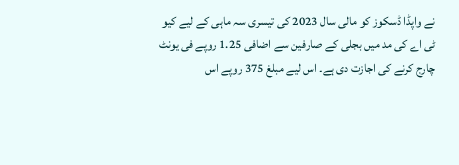نے واپڈا ڈسکوز کو مالی سال 2023 کی تیسری سہ ماہی کے لیے کیو ٹی اے کی مد میں بجلی کے صارفین سے اضافی 1.25 روپے فی یونٹ چارج کرنے کی اجازت دی ہے۔ اس لیے مبلغ 375 روپے اس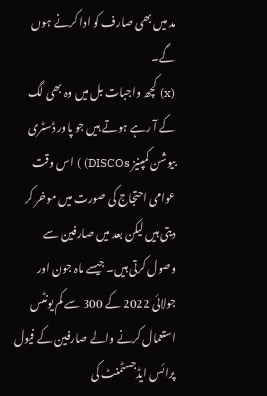مد میں بھی صارف کو ادا کرنے ہوں گے۔
(x) کچھ واجبات بل میں وہ بھی لگ کے آ رہے ہوتے ہیں جو پاور ڈسٹری بیوشن کمپنیز DISCOs) ) اس وقت عوامی احتجاج کی صورت میں موخر کر دیتی ہیں لیکن بعد میں صارفین سے وصول کرتی ہیں۔ جیسے ماہ جون اور جولائی 2022 کے 300 سے کم یونٹس استعمال کرنے والے صارفین کے فیول پرائس ایڈجسٹمنٹ کی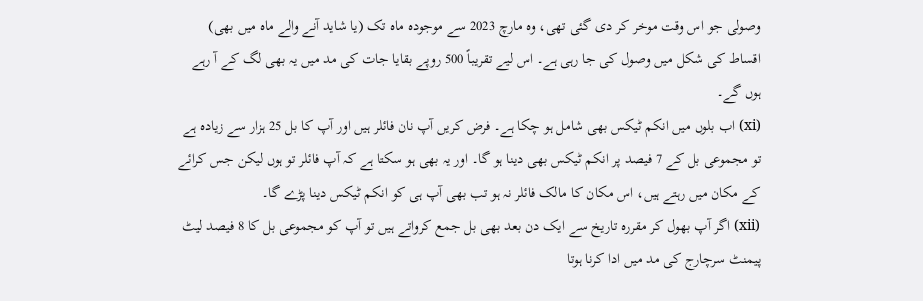وصولی جو اس وقت موخر کر دی گئی تھی، وہ مارچ 2023 سے موجودہ ماہ تک (یا شاید آنے والے ماہ میں بھی) اقساط کی شکل میں وصول کی جا رہی ہے۔ اس لیے تقریباً 500 روپے بقایا جات کی مد میں یہ بھی لگ کے آ رہے ہوں گے۔
(xi) اب بلوں میں انکم ٹیکس بھی شامل ہو چکا ہے۔ فرض کریں آپ نان فائلر ہیں اور آپ کا بل 25 ہزار سے زیادہ ہے تو مجموعی بل کے 7 فیصد پر انکم ٹیکس بھی دینا ہو گا۔ اور یہ بھی ہو سکتا ہے کہ آپ فائلر تو ہوں لیکن جس کرائے کے مکان میں رہتے ہیں، اس مکان کا مالک فائلر نہ ہو تب بھی آپ ہی کو انکم ٹیکس دینا پڑے گا۔
(xii) اگر آپ بھول کر مقررہ تاریخ سے ایک دن بعد بھی بل جمع کرواتے ہیں تو آپ کو مجموعی بل کا 8 فیصد لیٹ پیمنٹ سرچارج کی مد میں ادا کرنا ہوتا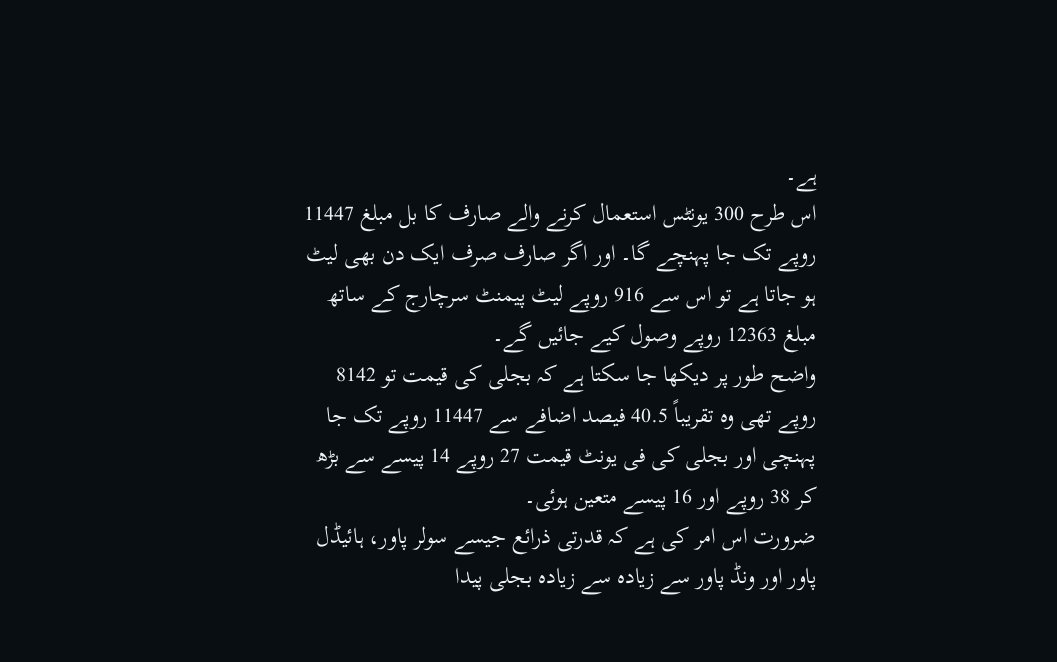ہے۔
اس طرح 300 یونٹس استعمال کرنے والے صارف کا بل مبلغ 11447 روپے تک جا پہنچے گا۔ اور اگر صارف صرف ایک دن بھی لیٹ ہو جاتا ہے تو اس سے 916 روپے لیٹ پیمنٹ سرچارج کے ساتھ مبلغ 12363 روپے وصول کیے جائیں گے۔
واضح طور پر دیکھا جا سکتا ہے کہ بجلی کی قیمت تو 8142 روپے تھی وہ تقریباً 40.5 فیصد اضافے سے 11447 روپے تک جا پہنچی اور بجلی کی فی یونٹ قیمت 27 روپے 14 پیسے سے بڑھ کر 38 روپے اور 16 پیسے متعین ہوئی۔
ضرورت اس امر کی ہے کہ قدرتی ذرائع جیسے سولر پاور، ہائیڈل پاور اور ونڈ پاور سے زیادہ سے زیادہ بجلی پیدا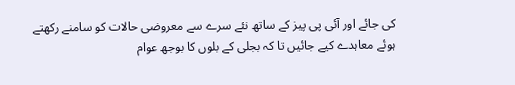کی جائے اور آئی پی پیز کے ساتھ نئے سرے سے معروضی حالات کو سامنے رکھتے ہوئے معاہدے کیے جائیں تا کہ بجلی کے بلوں کا بوجھ عوام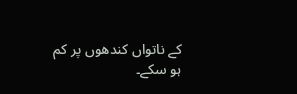کے ناتواں کندھوں پر کم ہو سکے۔